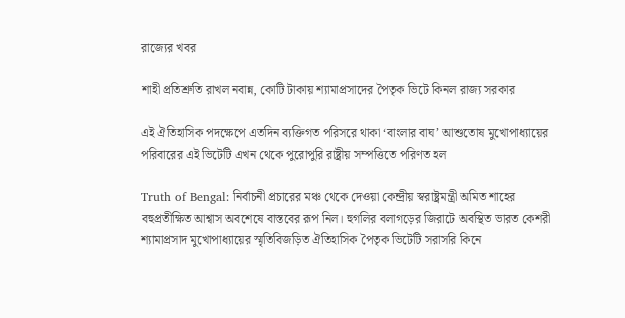রাজ্যের খবর

শাহী প্রতিশ্রুতি রাখল নবান্ন, কোটি টাকায় শ্যামাপ্রসাদের পৈতৃক ভিটে কিনল রাজ্য সরকার

এই ঐতিহাসিক পদক্ষেপে এতদিন ব্যক্তিগত পরিসরে থাকা ‘বাংলার বাঘ’ আশুতোষ মুখোপাধ্যায়ের পরিবারের এই ভিটেটি এখন থেকে পুরোপুরি রাষ্ট্রীয় সম্পত্তিতে পরিণত হল

Truth of Bengal: নির্বাচনী প্রচারের মঞ্চ থেকে দেওয়া কেন্দ্রীয় স্বরাষ্ট্রমন্ত্রী অমিত শাহের বহুপ্রতীক্ষিত আশ্বাস অবশেষে বাস্তবের রূপ নিল। হুগলির বলাগড়ের জিরাটে অবস্থিত ভারত কেশরী শ্যামাপ্রসাদ মুখোপাধ্যায়ের স্মৃতিবিজড়িত ঐতিহাসিক পৈতৃক ভিটেটি সরাসরি কিনে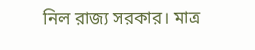নিল রাজ্য সরকার। মাত্র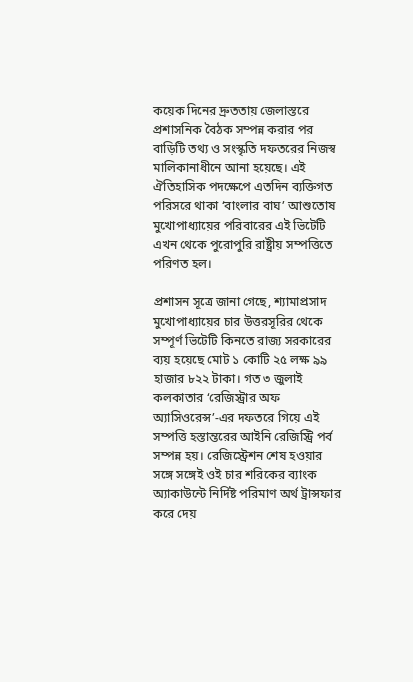কয়েক দিনের দ্রুততায় জেলাস্তরে প্রশাসনিক বৈঠক সম্পন্ন করার পর বাড়িটি তথ্য ও সংস্কৃতি দফতরের নিজস্ব মালিকানাধীনে আনা হয়েছে। এই ঐতিহাসিক পদক্ষেপে এতদিন ব্যক্তিগত পরিসরে থাকা ‘বাংলার বাঘ’ আশুতোষ মুখোপাধ্যায়ের পরিবারের এই ভিটেটি এখন থেকে পুরোপুরি রাষ্ট্রীয় সম্পত্তিতে পরিণত হল।

প্রশাসন সূত্রে জানা গেছে, শ্যামাপ্রসাদ মুখোপাধ্যায়ের চার উত্তরসূরির থেকে সম্পূর্ণ ভিটেটি কিনতে রাজ্য সরকারের ব্যয় হয়েছে মোট ১ কোটি ২৫ লক্ষ ৯৯ হাজার ৮২২ টাকা। গত ৩ জুলাই কলকাতার ‘রেজিস্ট্রার অফ অ্যাসিওরেন্স’-এর দফতরে গিয়ে এই সম্পত্তি হস্তান্তরের আইনি রেজিস্ট্রি পর্ব সম্পন্ন হয়। রেজিস্ট্রেশন শেষ হওয়ার সঙ্গে সঙ্গেই ওই চার শরিকের ব্যাংক অ্যাকাউন্টে নির্দিষ্ট পরিমাণ অর্থ ট্রান্সফার করে দেয়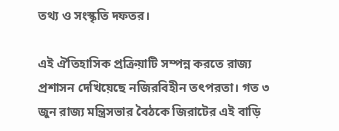তথ্য ও সংস্কৃতি দফতর।

এই ঐতিহাসিক প্রক্রিয়াটি সম্পন্ন করতে রাজ্য প্রশাসন দেখিয়েছে নজিরবিহীন তৎপরতা। গত ৩ জুন রাজ্য মন্ত্রিসভার বৈঠকে জিরাটের এই বাড়ি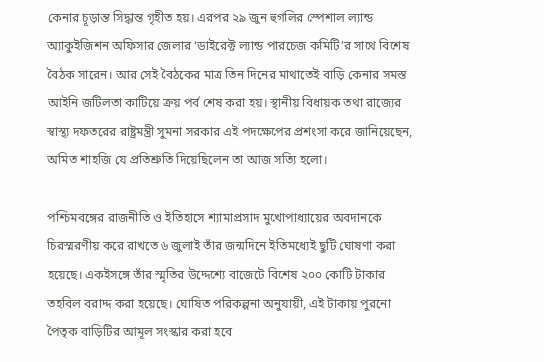কেনার চূড়ান্ত সিদ্ধান্ত গৃহীত হয়। এরপর ২৯ জুন হুগলির স্পেশাল ল্যান্ড অ্যাকুইজিশন অফিসার জেলার ‘ডাইরেক্ট ল্যান্ড পারচেজ কমিটি’র সাথে বিশেষ বৈঠক সারেন। আর সেই বৈঠকের মাত্র তিন দিনের মাথাতেই বাড়ি কেনার সমস্ত আইনি জটিলতা কাটিয়ে ক্রয় পর্ব শেষ করা হয়। স্থানীয় বিধায়ক তথা রাজ্যের স্বাস্থ্য দফতরের রাষ্ট্রমন্ত্রী সুমনা সরকার এই পদক্ষেপের প্রশংসা করে জানিয়েছেন, অমিত শাহজি যে প্রতিশ্রুতি দিয়েছিলেন তা আজ সত্যি হলো।

পশ্চিমবঙ্গের রাজনীতি ও ইতিহাসে শ্যামাপ্রসাদ মুখোপাধ্যায়ের অবদানকে চিরস্মরণীয় করে রাখতে ৬ জুলাই তাঁর জন্মদিনে ইতিমধ্যেই ছুটি ঘোষণা করা হয়েছে। একইসঙ্গে তাঁর স্মৃতির উদ্দেশ্যে বাজেটে বিশেষ ২০০ কোটি টাকার তহবিল বরাদ্দ করা হয়েছে। ঘোষিত পরিকল্পনা অনুযায়ী, এই টাকায় পুরনো পৈতৃক বাড়িটির আমূল সংস্কার করা হবে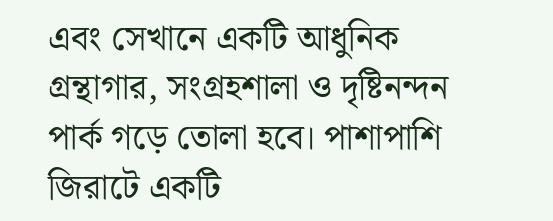এবং সেখানে একটি আধুনিক গ্রন্থাগার, সংগ্রহশালা ও দৃষ্টিনন্দন পার্ক গড়ে তোলা হবে। পাশাপাশি জিরাটে একটি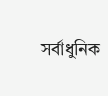সর্বাধুনিক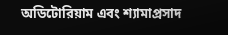অডিটোরিয়াম এবং শ্যামাপ্রসাদ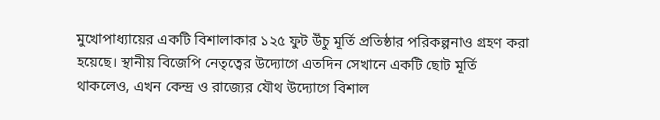মুখোপাধ্যায়ের একটি বিশালাকার ১২৫ ফুট উঁচু মূর্তি প্রতিষ্ঠার পরিকল্পনাও গ্রহণ করা হয়েছে। স্থানীয় বিজেপি নেতৃত্বের উদ্যোগে এতদিন সেখানে একটি ছোট মূর্তি থাকলেও, এখন কেন্দ্র ও রাজ্যের যৌথ উদ্যোগে বিশাল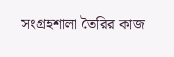সংগ্রহশালা তৈরির কাজ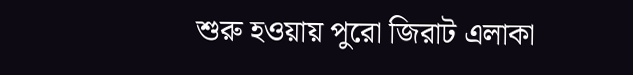শুরু হওয়ায় পুরো জিরাট এলাকা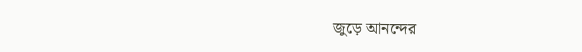জুড়ে আনন্দের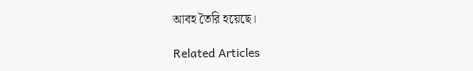আবহ তৈরি হয়েছে।

Related Articles